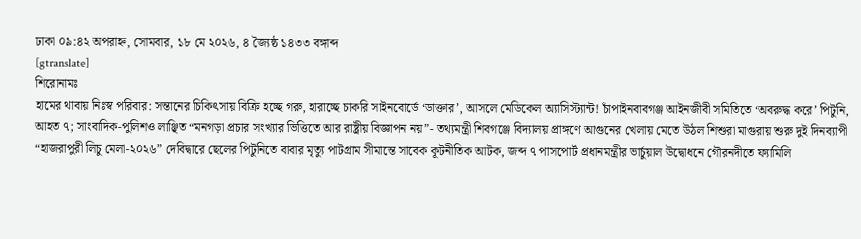ঢাকা ০৯:৪২ অপরাহ্ন, সোমবার, ১৮ মে ২০২৬, ৪ জ্যৈষ্ঠ ১৪৩৩ বঙ্গাব্দ
[gtranslate]
শিরোনামঃ
হামের থাবায় নিঃস্ব পরিবার: সন্তানের চিকিৎসায় বিক্রি হচ্ছে গরু, হারাচ্ছে চাকরি সাইনবোর্ডে ‘ডাক্তার’, আসলে মেডিকেল অ্যাসিস্ট্যান্ট! চাঁপাইনবাবগঞ্জ আইনজীবী সমিতিতে ‘অবরুদ্ধ করে’ পিটুনি, আহত ৭; সাংবাদিক-পুলিশও লাঞ্ছিত “মনগড়া প্রচার সংখ্যার ভিত্তিতে আর রাষ্ট্রীয় বিজ্ঞাপন নয়”- তথ্যমন্ত্রী শিবগঞ্জে বিদ্যালয় প্রাঙ্গণে আগুনের খেলায় মেতে উঠল শিশুরা মাগুরায় শুরু দুই দিনব্যাপী “হাজরাপুরী লিচু মেলা-২০২৬” দেবিদ্বারে ছেলের পিটুনিতে বাবার মৃত্যু পাটগ্রাম সীমান্তে সাবেক কূটনীতিক আটক, জব্দ ৭ পাসপোর্ট প্রধানমন্ত্রীর ভার্চুয়াল উদ্বোধনে গৌরনদীতে ফ্যামিলি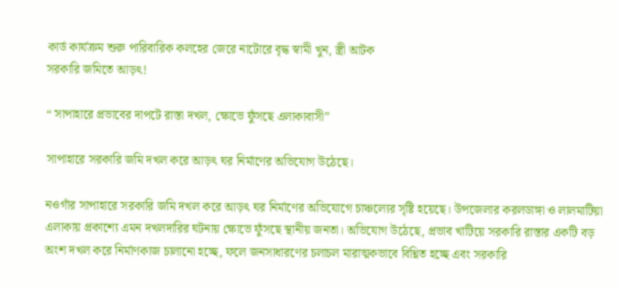কার্ড কার্যক্রম শুরু পারিবারিক কলহের জেরে নাটোরে বৃদ্ধ স্বামী খুন, স্ত্রী আটক
সরকারি জমিতে আড়ৎ!

“ সাপাহারে প্রভাবের দাপটে রাস্তা দখল, ক্ষোভে ফুঁসছে এলাকাবাসী”

সাপাহারে সরকারি জমি দখল করে আড়ৎ ঘর নির্মাণের অভিযোগ উঠেছে।

নওগাঁর সাপাহারে সরকারি জমি দখল করে আড়ৎ ঘর নির্মাণের অভিযোগে চাঞ্চল্যের সৃষ্টি হয়েছে। উপজেলার করলডাঙ্গা ও লালমাটিয়া এলাকায় প্রকাশ্যে এমন দখলদারির ঘটনায় ক্ষোভে ফুঁসছে স্থানীয় জনতা। অভিযোগ উঠেছে, প্রভাব খাটিয়ে সরকারি রাস্তার একটি বড় অংশ দখল করে নির্মাণকাজ চালানো হচ্ছে, ফলে জনসাধারণের চলাচল মারাত্মকভাবে বিঘ্নিত হচ্ছে এবং সরকারি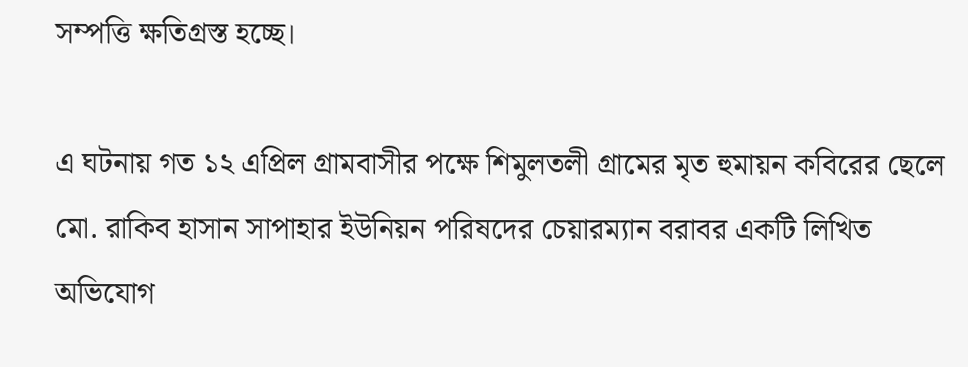সম্পত্তি ক্ষতিগ্রস্ত হচ্ছে।

এ ঘটনায় গত ১২ এপ্রিল গ্রামবাসীর পক্ষে শিমুলতলী গ্রামের মৃত হুমায়ন কবিরের ছেলে মো. রাকিব হাসান সাপাহার ইউনিয়ন পরিষদের চেয়ারম্যান বরাবর একটি লিখিত অভিযোগ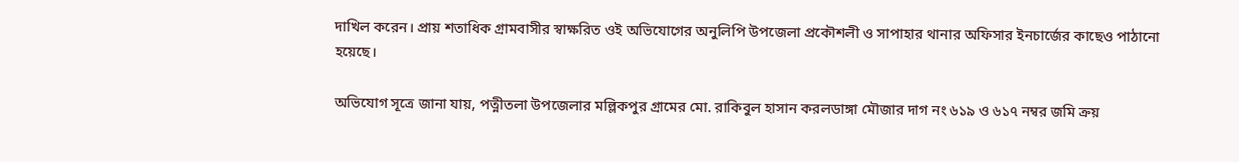দাখিল করেন। প্রায় শতাধিক গ্রামবাসীর স্বাক্ষরিত ওই অভিযোগের অনুলিপি উপজেলা প্রকৌশলী ও সাপাহার থানার অফিসার ইনচার্জের কাছেও পাঠানো হয়েছে।

অভিযোগ সূত্রে জানা যায়, পত্নীতলা উপজেলার মল্লিকপুর গ্রামের মো. রাকিবুল হাসান করলডাঙ্গা মৌজার দাগ নং ৬১৯ ও ৬১৭ নম্বর জমি ক্রয়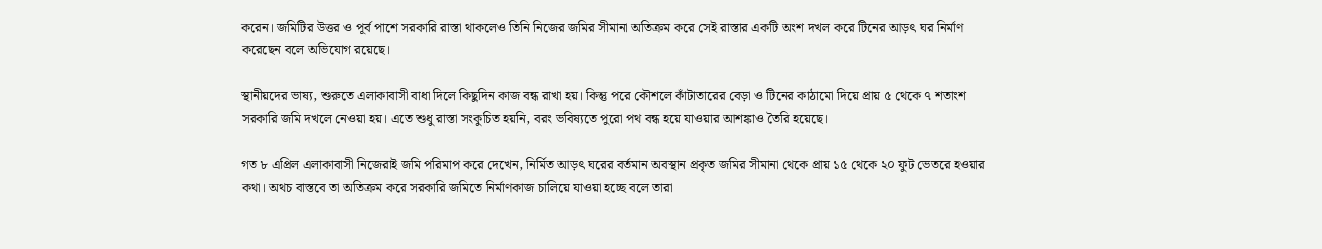করেন। জমিটির উত্তর ও পূর্ব পাশে সরকারি রাস্তা থাকলেও তিনি নিজের জমির সীমানা অতিক্রম করে সেই রাস্তার একটি অংশ দখল করে টিনের আড়ৎ ঘর নির্মাণ করেছেন বলে অভিযোগ রয়েছে।

স্থানীয়দের ভাষ্য, শুরুতে এলাকাবাসী বাধা দিলে কিছুদিন কাজ বন্ধ রাখা হয়। কিন্তু পরে কৌশলে কাঁটাতারের বেড়া ও টিনের কাঠামো দিয়ে প্রায় ৫ থেকে ৭ শতাংশ সরকারি জমি দখলে নেওয়া হয়। এতে শুধু রাস্তা সংকুচিত হয়নি, বরং ভবিষ্যতে পুরো পথ বন্ধ হয়ে যাওয়ার আশঙ্কাও তৈরি হয়েছে।

গত ৮ এপ্রিল এলাকাবাসী নিজেরাই জমি পরিমাপ করে দেখেন, নির্মিত আড়ৎ ঘরের বর্তমান অবস্থান প্রকৃত জমির সীমানা থেকে প্রায় ১৫ থেকে ২০ ফুট ভেতরে হওয়ার কথা। অথচ বাস্তবে তা অতিক্রম করে সরকারি জমিতে নির্মাণকাজ চালিয়ে যাওয়া হচ্ছে বলে তারা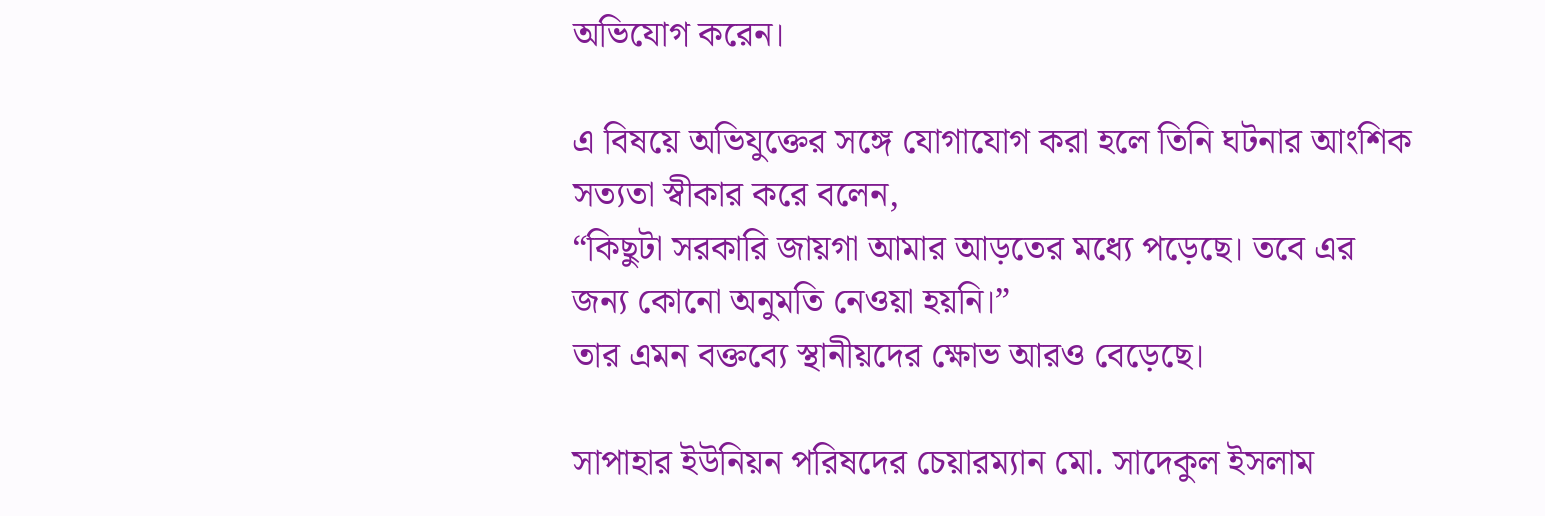অভিযোগ করেন।

এ বিষয়ে অভিযুক্তের সঙ্গে যোগাযোগ করা হলে তিনি ঘটনার আংশিক সত্যতা স্বীকার করে বলেন,
“কিছুটা সরকারি জায়গা আমার আড়তের মধ্যে পড়েছে। তবে এর জন্য কোনো অনুমতি নেওয়া হয়নি।”
তার এমন বক্তব্যে স্থানীয়দের ক্ষোভ আরও বেড়েছে।

সাপাহার ইউনিয়ন পরিষদের চেয়ারম্যান মো. সাদেকুল ইসলাম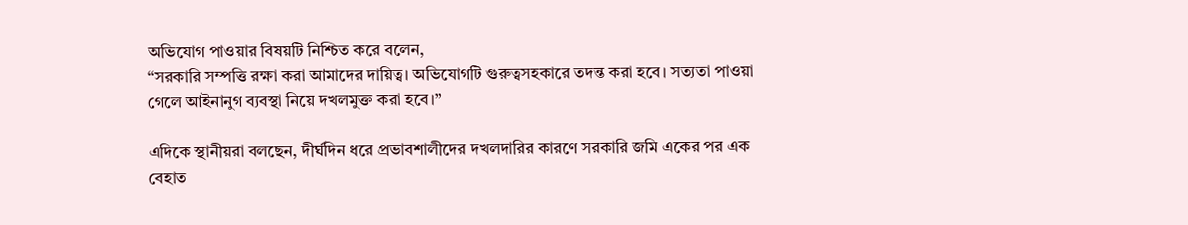অভিযোগ পাওয়ার বিষয়টি নিশ্চিত করে বলেন,
“সরকারি সম্পত্তি রক্ষা করা আমাদের দায়িত্ব। অভিযোগটি গুরুত্বসহকারে তদন্ত করা হবে। সত্যতা পাওয়া গেলে আইনানুগ ব্যবস্থা নিয়ে দখলমুক্ত করা হবে।”

এদিকে স্থানীয়রা বলছেন, দীর্ঘদিন ধরে প্রভাবশালীদের দখলদারির কারণে সরকারি জমি একের পর এক বেহাত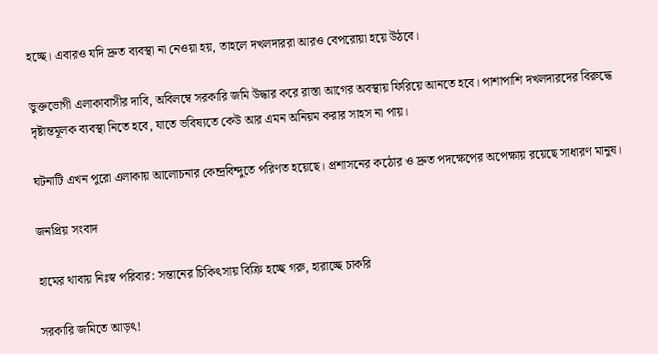হচ্ছে। এবারও যদি দ্রুত ব্যবস্থা না নেওয়া হয়, তাহলে দখলদাররা আরও বেপরোয়া হয়ে উঠবে।

ভুক্তভোগী এলাকাবাসীর দাবি, অবিলম্বে সরকারি জমি উদ্ধার করে রাস্তা আগের অবস্থায় ফিরিয়ে আনতে হবে। পাশাপাশি দখলদারদের বিরুদ্ধে দৃষ্টান্তমূলক ব্যবস্থা নিতে হবে, যাতে ভবিষ্যতে কেউ আর এমন অনিয়ম করার সাহস না পায়।

ঘটনাটি এখন পুরো এলাকায় আলোচনার কেন্দ্রবিন্দুতে পরিণত হয়েছে। প্রশাসনের কঠোর ও দ্রুত পদক্ষেপের অপেক্ষায় রয়েছে সাধারণ মানুষ।

জনপ্রিয় সংবাদ

হামের থাবায় নিঃস্ব পরিবার: সন্তানের চিকিৎসায় বিক্রি হচ্ছে গরু, হারাচ্ছে চাকরি

সরকারি জমিতে আড়ৎ!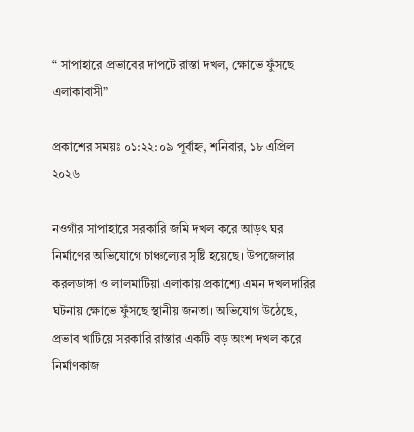“ সাপাহারে প্রভাবের দাপটে রাস্তা দখল, ক্ষোভে ফুঁসছে এলাকাবাসী”

প্রকাশের সময়ঃ ০১:২২:০৯ পূর্বাহ্ন, শনিবার, ১৮ এপ্রিল ২০২৬

নওগাঁর সাপাহারে সরকারি জমি দখল করে আড়ৎ ঘর নির্মাণের অভিযোগে চাঞ্চল্যের সৃষ্টি হয়েছে। উপজেলার করলডাঙ্গা ও লালমাটিয়া এলাকায় প্রকাশ্যে এমন দখলদারির ঘটনায় ক্ষোভে ফুঁসছে স্থানীয় জনতা। অভিযোগ উঠেছে, প্রভাব খাটিয়ে সরকারি রাস্তার একটি বড় অংশ দখল করে নির্মাণকাজ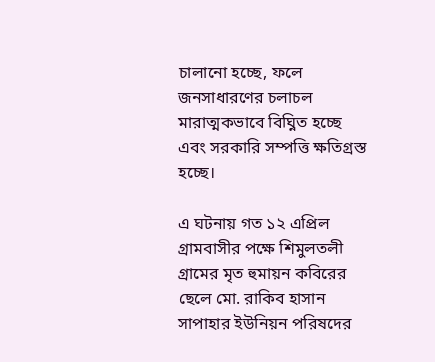চালানো হচ্ছে, ফলে জনসাধারণের চলাচল মারাত্মকভাবে বিঘ্নিত হচ্ছে এবং সরকারি সম্পত্তি ক্ষতিগ্রস্ত হচ্ছে।

এ ঘটনায় গত ১২ এপ্রিল গ্রামবাসীর পক্ষে শিমুলতলী গ্রামের মৃত হুমায়ন কবিরের ছেলে মো. রাকিব হাসান সাপাহার ইউনিয়ন পরিষদের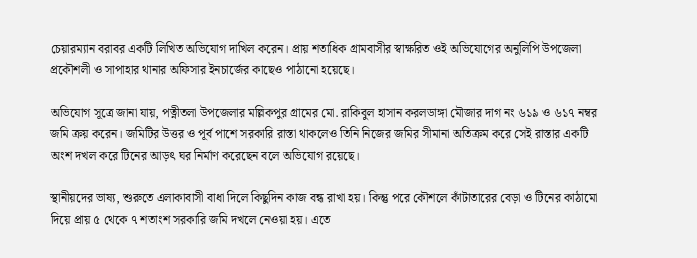চেয়ারম্যান বরাবর একটি লিখিত অভিযোগ দাখিল করেন। প্রায় শতাধিক গ্রামবাসীর স্বাক্ষরিত ওই অভিযোগের অনুলিপি উপজেলা প্রকৌশলী ও সাপাহার থানার অফিসার ইনচার্জের কাছেও পাঠানো হয়েছে।

অভিযোগ সূত্রে জানা যায়, পত্নীতলা উপজেলার মল্লিকপুর গ্রামের মো. রাকিবুল হাসান করলডাঙ্গা মৌজার দাগ নং ৬১৯ ও ৬১৭ নম্বর জমি ক্রয় করেন। জমিটির উত্তর ও পূর্ব পাশে সরকারি রাস্তা থাকলেও তিনি নিজের জমির সীমানা অতিক্রম করে সেই রাস্তার একটি অংশ দখল করে টিনের আড়ৎ ঘর নির্মাণ করেছেন বলে অভিযোগ রয়েছে।

স্থানীয়দের ভাষ্য, শুরুতে এলাকাবাসী বাধা দিলে কিছুদিন কাজ বন্ধ রাখা হয়। কিন্তু পরে কৌশলে কাঁটাতারের বেড়া ও টিনের কাঠামো দিয়ে প্রায় ৫ থেকে ৭ শতাংশ সরকারি জমি দখলে নেওয়া হয়। এতে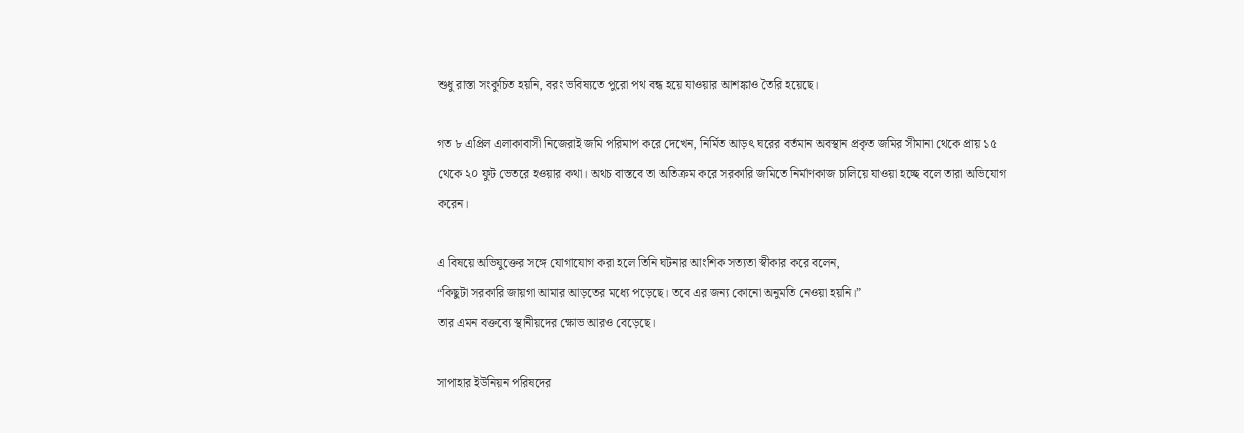শুধু রাস্তা সংকুচিত হয়নি, বরং ভবিষ্যতে পুরো পথ বন্ধ হয়ে যাওয়ার আশঙ্কাও তৈরি হয়েছে।

গত ৮ এপ্রিল এলাকাবাসী নিজেরাই জমি পরিমাপ করে দেখেন, নির্মিত আড়ৎ ঘরের বর্তমান অবস্থান প্রকৃত জমির সীমানা থেকে প্রায় ১৫ থেকে ২০ ফুট ভেতরে হওয়ার কথা। অথচ বাস্তবে তা অতিক্রম করে সরকারি জমিতে নির্মাণকাজ চালিয়ে যাওয়া হচ্ছে বলে তারা অভিযোগ করেন।

এ বিষয়ে অভিযুক্তের সঙ্গে যোগাযোগ করা হলে তিনি ঘটনার আংশিক সত্যতা স্বীকার করে বলেন,
“কিছুটা সরকারি জায়গা আমার আড়তের মধ্যে পড়েছে। তবে এর জন্য কোনো অনুমতি নেওয়া হয়নি।”
তার এমন বক্তব্যে স্থানীয়দের ক্ষোভ আরও বেড়েছে।

সাপাহার ইউনিয়ন পরিষদের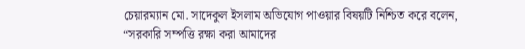চেয়ারম্যান মো. সাদেকুল ইসলাম অভিযোগ পাওয়ার বিষয়টি নিশ্চিত করে বলেন,
“সরকারি সম্পত্তি রক্ষা করা আমাদের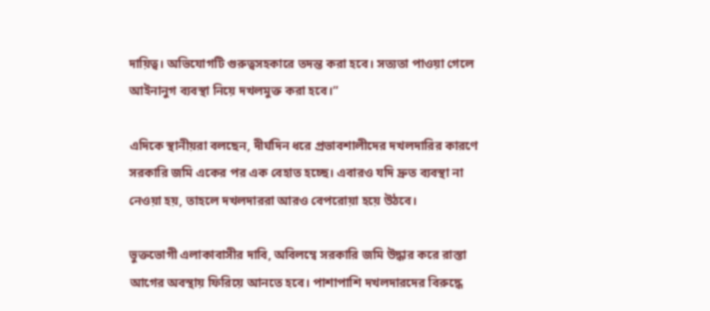দায়িত্ব। অভিযোগটি গুরুত্বসহকারে তদন্ত করা হবে। সত্যতা পাওয়া গেলে আইনানুগ ব্যবস্থা নিয়ে দখলমুক্ত করা হবে।”

এদিকে স্থানীয়রা বলছেন, দীর্ঘদিন ধরে প্রভাবশালীদের দখলদারির কারণে সরকারি জমি একের পর এক বেহাত হচ্ছে। এবারও যদি দ্রুত ব্যবস্থা না নেওয়া হয়, তাহলে দখলদাররা আরও বেপরোয়া হয়ে উঠবে।

ভুক্তভোগী এলাকাবাসীর দাবি, অবিলম্বে সরকারি জমি উদ্ধার করে রাস্তা আগের অবস্থায় ফিরিয়ে আনতে হবে। পাশাপাশি দখলদারদের বিরুদ্ধে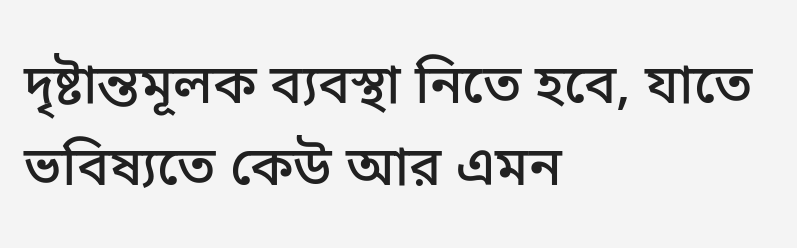দৃষ্টান্তমূলক ব্যবস্থা নিতে হবে, যাতে ভবিষ্যতে কেউ আর এমন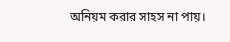অনিয়ম করার সাহস না পায়।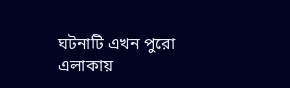ঘটনাটি এখন পুরো এলাকায়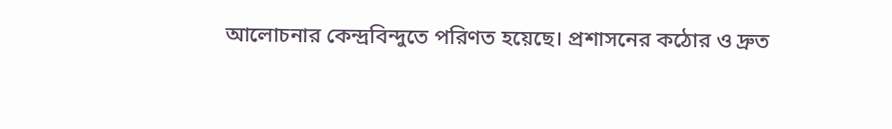আলোচনার কেন্দ্রবিন্দুতে পরিণত হয়েছে। প্রশাসনের কঠোর ও দ্রুত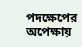পদক্ষেপের অপেক্ষায়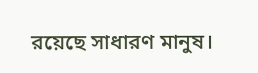রয়েছে সাধারণ মানুষ।